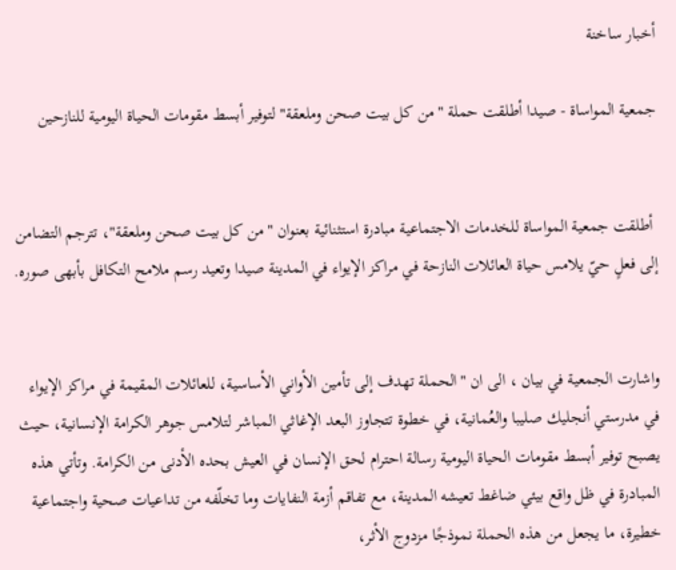أخبار ساخنة

جمعية المواساة - صيدا أطلقت حملة "من كل بيت صحن وملعقة" لتوفير أبسط مقومات الحياة اليومية للنازحين


 أطلقت جمعية المواساة للخدمات الاجتماعية مبادرة استثنائية بعنوان "من كل بيت صحن وملعقة"، تترجم التضامن إلى فعلٍ حيّ يلامس حياة العائلات النازحة في مراكز الإيواء في المدينة صيدا وتعيد رسم ملامح التكافل بأبهى صوره.


واشارت الجمعية في بيان ، الى ان "الحملة تهدف إلى تأمين الأواني الأساسية، للعائلات المقيمة في مراكز الإيواء في مدرستي أنجليك صليبا والعُمانية، في خطوة تتجاوز البعد الإغاثي المباشر لتلامس جوهر الكرامة الإنسانية، حيث يصبح توفير أبسط مقومات الحياة اليومية رسالة احترام لحق الإنسان في العيش بحده الأدنى من الكرامة. وتأتي هذه المبادرة في ظل واقع بيئي ضاغط تعيشه المدينة، مع تفاقم أزمة النفايات وما تخلّفه من تداعيات صحية واجتماعية خطيرة، ما يجعل من هذه الحملة نموذجًا مزدوج الأثر،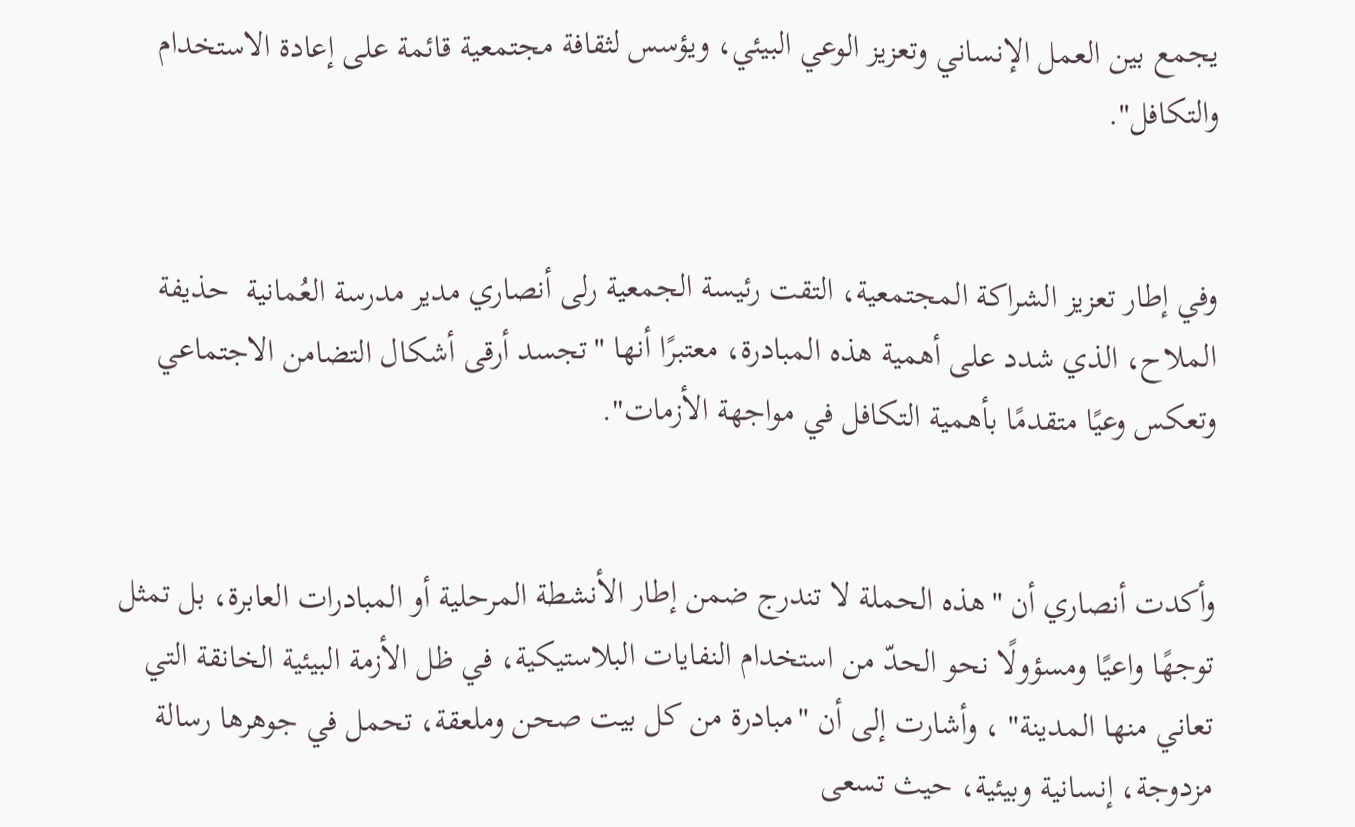يجمع بين العمل الإنساني وتعزيز الوعي البيئي، ويؤسس لثقافة مجتمعية قائمة على إعادة الاستخدام والتكافل".


وفي إطار تعزيز الشراكة المجتمعية، التقت رئيسة الجمعية رلى أنصاري مدير مدرسة العُمانية  حذيفة الملاح، الذي شدد على أهمية هذه المبادرة، معتبرًا أنها "تجسد أرقى أشكال التضامن الاجتماعي وتعكس وعيًا متقدمًا بأهمية التكافل في مواجهة الأزمات".


وأكدت أنصاري أن "هذه الحملة لا تندرج ضمن إطار الأنشطة المرحلية أو المبادرات العابرة، بل تمثل توجهًا واعيًا ومسؤولًا نحو الحدّ من استخدام النفايات البلاستيكية، في ظل الأزمة البيئية الخانقة التي تعاني منها المدينة" ، وأشارت إلى أن "مبادرة من كل بيت صحن وملعقة، تحمل في جوهرها رسالة مزدوجة، إنسانية وبيئية، حيث تسعى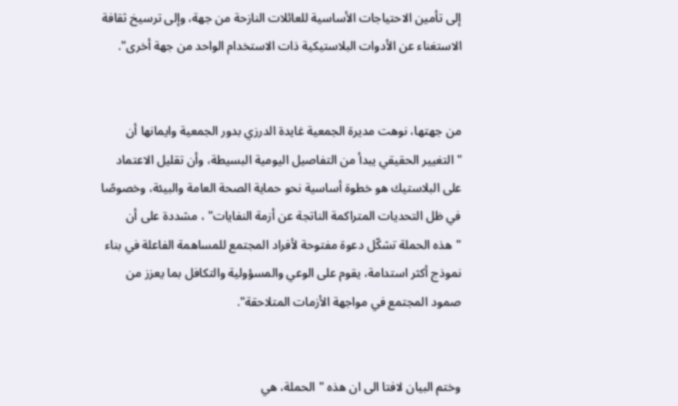إلى تأمين الاحتياجات الأساسية للعائلات النازحة من جهة، وإلى ترسيخ ثقافة الاستغناء عن الأدوات البلاستيكية ذات الاستخدام الواحد من جهة أخرى".


من جهتها، نوهت مديرة الجمعية غايدة الدرزي بدور الجمعية وايمانها أن "التغيير الحقيقي يبدأ من التفاصيل اليومية البسيطة، وأن تقليل الاعتماد على البلاستيك هو خطوة أساسية نحو حماية الصحة العامة والبيئة، وخصوصًا في ظل التحديات المتراكمة الناتجة عن أزمة النفايات" ، مشددة على أن "هذه الحملة تشكّل دعوة مفتوحة لأفراد المجتمع للمساهمة الفاعلة في بناء نموذج أكثر استدامة، يقوم على الوعي والمسؤولية والتكافل بما يعزز من صمود المجتمع في مواجهة الأزمات المتلاحقة".


وختم البيان لافتا الى ان هذه "الحملة، هي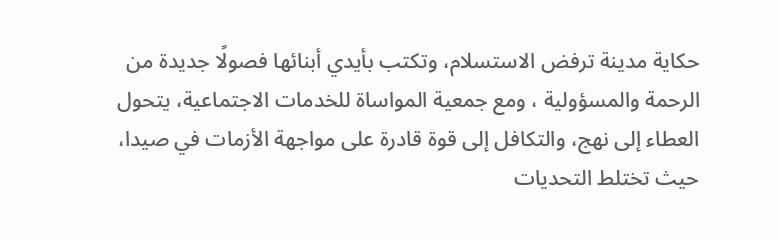حكاية مدينة ترفض الاستسلام، وتكتب بأيدي أبنائها فصولًا جديدة من الرحمة والمسؤولية ، ومع جمعية المواساة للخدمات الاجتماعية، يتحول العطاء إلى نهج، والتكافل إلى قوة قادرة على مواجهة الأزمات في صيدا، حيث تختلط التحديات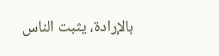بالإرادة، يثبت الناس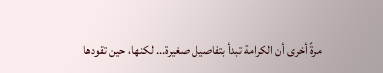مرةً أخرى أن الكرامة تبدأ بتفاصيل صغيرة... لكنها، حين تقودها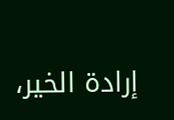إرادة الخير،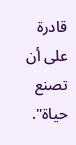قادرة على أن تصنع حياة".